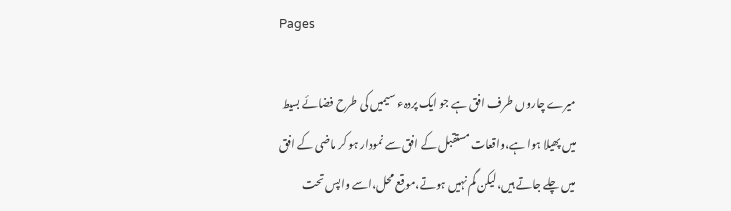Pages

میرے چاروں طرف افق ہے جو ایک پردہء سیمیں کی طرح فضائے بسیط میں پھیلا ہوا ہے،واقعات مستقبل کے افق سے نمودار ہو کر ماضی کے افق میں چلے جاتے ہیں،لیکن گم نہیں ہوتے،موقع محل،اسے واپس تحت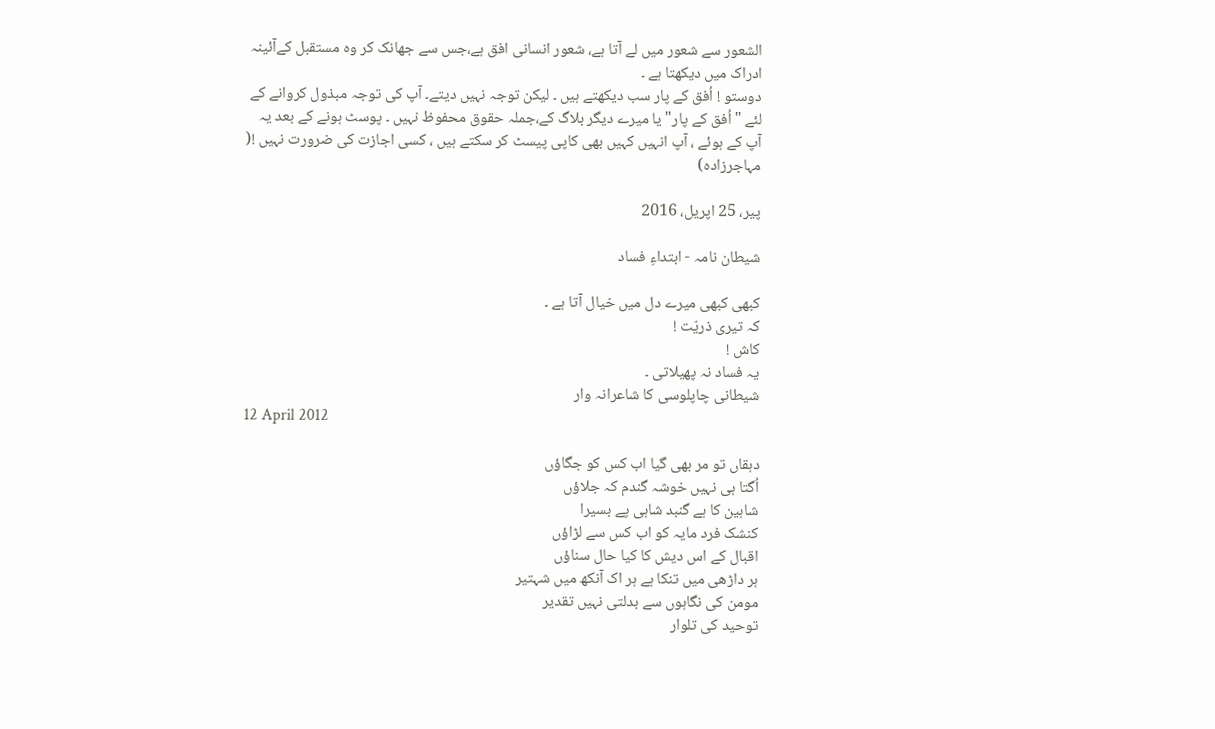الشعور سے شعور میں لے آتا ہے، شعور انسانی افق ہے،جس سے جھانک کر وہ مستقبل کےآئینہ ادراک میں دیکھتا ہے ۔
دوستو ! اُفق کے پار سب دیکھتے ہیں ۔ لیکن توجہ نہیں دیتے۔ آپ کی توجہ مبذول کروانے کے لئے "اُفق کے پار" یا میرے دیگر بلاگ کے،جملہ حقوق محفوظ نہیں ۔ پوسٹ ہونے کے بعد یہ آپ کے ہوئے ، آپ انہیں کہیں بھی کاپی پیسٹ کر سکتے ہیں ، کسی اجازت کی ضرورت نہیں !( مہاجرزادہ)

پیر، 25 اپریل، 2016

شیطان نامہ - ابتداءِ فساد

کبھی کبھی میرے دل میں خیال آتا ہے ۔
کہ تیری ذریّت !
کاش !
یہ فساد نہ پھیلاتی ۔
شیطانی چاپلوسی کا شاعرانہ وار
12 April 2012

دہقاں تو مر بھی گیا اب کس کو جگاؤں
اُگتا ہی نہیں خوشہ گندم کہ جلاؤں
شاہین کا ہے گنبد شاہی پے بسیرا
کنشک فرد مایہ کو اب کس سے لڑاؤں
اقبال کے اس دیش کا کیا حال سناؤں
ہر داڑھی میں تنکا ہے ہر اک آنکھ میں شہتیر
مومن کی نگاہوں سے بدلتی نہیں تقدیر
توحید کی تلوار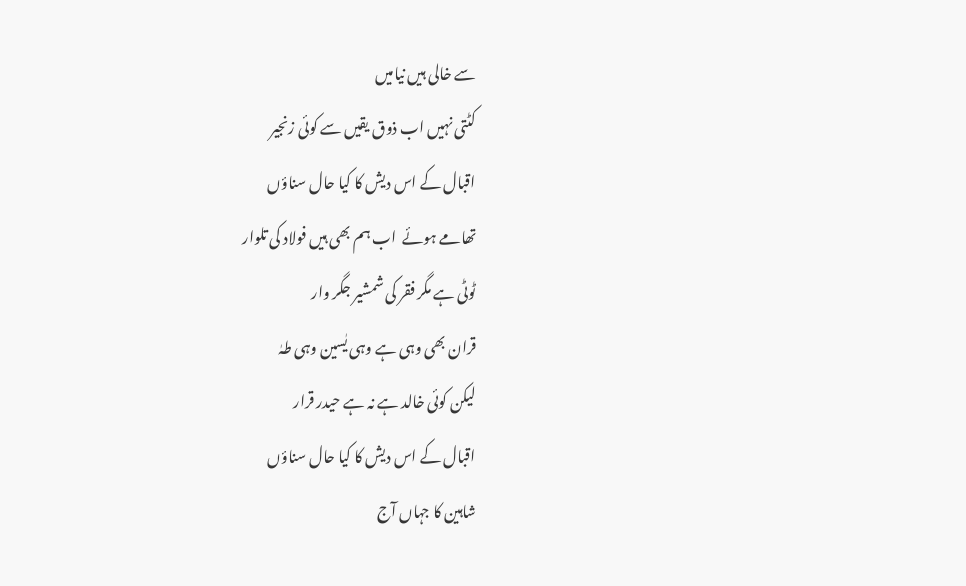سے خالی ہیں نیامیں
کٹتی نہیں اب ذوق یقیں سے کوئی زنجیر
اقبال کے اس دیش کا کیا حال سناؤں
تھامے ہوئے  اب ہم بھی ہیں فولاد کی تلوار
ٹوٹی ہے مگر فقر کی شمشیر جگر وار
قران بھی وہی ہے وہی یٰسین وہی طہٰ
لیکن کوئی خالد ہے نہ ہے حیدر قرار
اقبال کے اس دیش کا کیا حال سناؤں
شاہین کا جہاں آج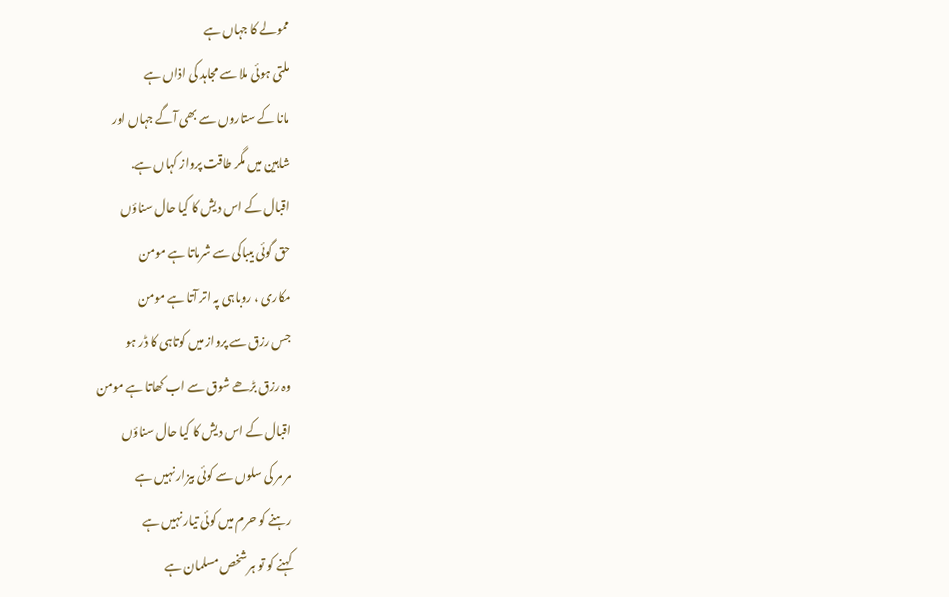ممولے کا جہاں ہے
ملتی ہوئی ملا سے مجاہد کی اذاں ہے
مانا کے ستاروں سے بھی آگے جہاں اور
شاہین میں مگر طاقت پرواز کہاں ہے.
اقبال کے اس دیش کا کیا حال سناؤں
حق گوئی بیباکی سے شرماتا ہے مومن
مکاری ، روباہی پہ اتر آتا ہے مومن
جس رزق سے پرواز میں کوتاہی کا ڈر ہو
وہ رزق بڑھے شوق سے اب کھاتا ہے مومن
اقبال کے اس دیش کا کیا حال سناؤں
مر مر کی سلوں سے کوئی بیزار نہیں ہے
رہنے کو حرم میں کوئی تیار نہیں ہے
کہنے کو تو ہر شخص مسلمان ہے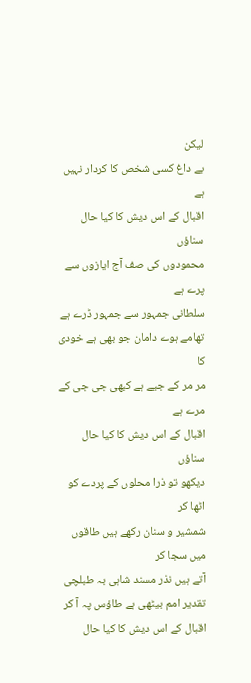لیکن
بے داغ کسی شخص کا کردار نہیں ہے
اقبال کے اس دیش کا کیا حال سناؤں
محمودوں کی صف آج ایازوں سے پرے ہے
سلطانی جمہور سے جمہور ڈرے ہے
تھامے ہوے دامان جو بھی ہے خودی کا
مر مر کے جیے ہے کبھی جی جی کے مرے ہے
اقبال کے اس دیش کا کیا حال سناؤں
دیکھو تو ذرا محلوں کے پردے کو اٹھا کر
شمشیر و سنان رکھے ہیں طاقوں میں سجا کر
آتے ہیں نذر مسند شاہی بہ طبلچی
تقدیر امم بیٹھی ہے طاؤس پہ آ کر
اقبال کے اس دیش کا کیا حال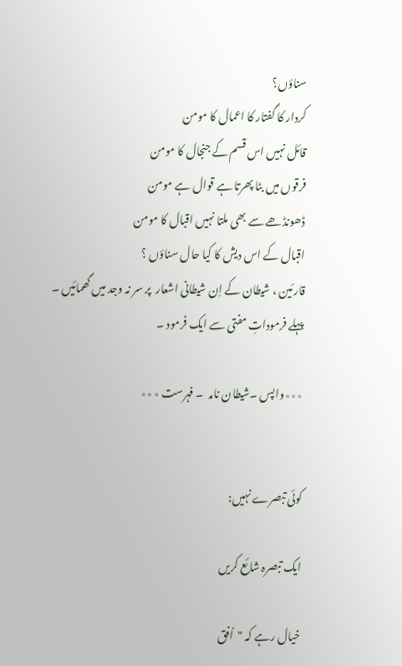سناؤں؟
کردار کا گفتار کا اعمال کا مومن
قائل نہیں اس قسم کے جنجال کا مومن
فرقوں میں بٹا پھرتا ہے قوال ہے مومن
ڈھونڈھے سے بھی ملتا نہیں اقبال کا مومن
اقبال کے اس دیش کا کیا حال سناؤں ؟
قارئین ، شیطان کے اِن شیطانی اشعار  پر سر نہ وجد میں گھمائیں ۔ پہلے فرموداتِ مفتی سے ایک فرمود ۔

٭٭٭واپس ۔شیطان نامہ  ۔ فہرست ٭٭٭


کوئی تبصرے نہیں:

ایک تبصرہ شائع کریں

خیال رہے کہ "اُفق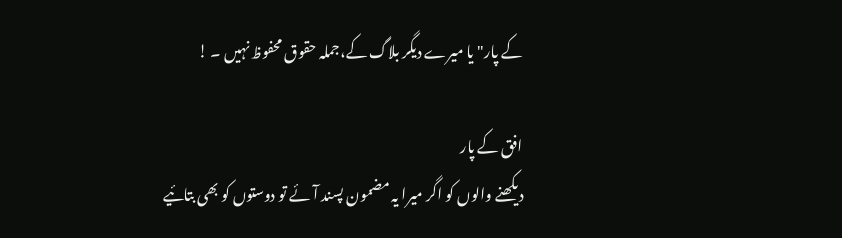کے پار" یا میرے دیگر بلاگ کے،جملہ حقوق محفوظ نہیں ۔ !

افق کے پار
دیکھنے والوں کو اگر میرا یہ مضمون پسند آئے تو دوستوں کو بھی بتائیے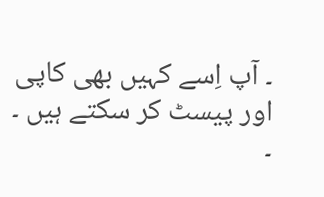۔ آپ اِسے کہیں بھی کاپی اور پیسٹ کر سکتے ہیں ۔ ۔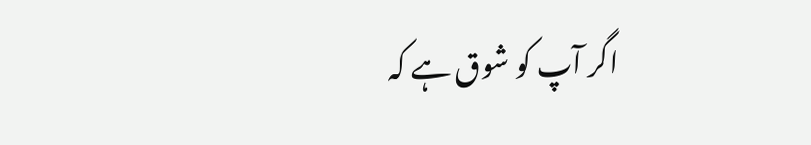اگر آپ کو شوق ہے کہ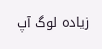زیادہ لوگ آپ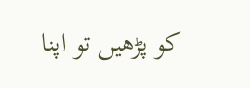کو پڑھیں تو اپنا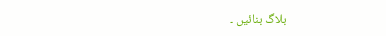بلاگ بنائیں ۔